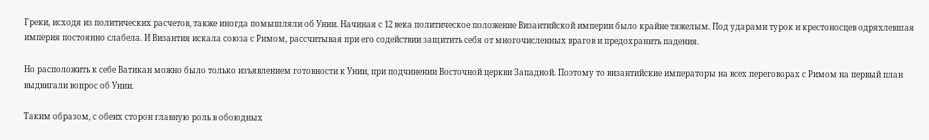Греки, исходя из политических расчетов, также иногда помышляли об Унии. Начиная с 12 века политическое положение Византийской империи было крайне тяжелым. Под ударами турок и крестоносцев одряхлевшая империя постоянно слабела. И Византия искала союза с Римом, рассчитывая при его содействии защитить себя от многочисленных врагов и предохранить падения.

Но расположить к себе Ватикан можно было только изъявлением готовности к Унии, при подчинении Восточной церкви Западной. Поэтому то византийские императоры на всех переговорах с Римом на первый план выдвигали вопрос об Унии.

Таким образом, с обеих сторон главную роль в обоюдных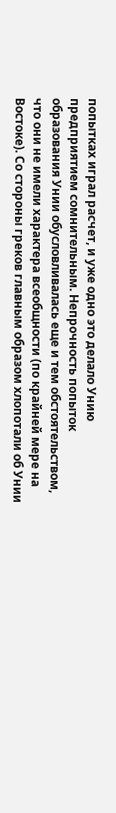попытках играл расчет, и уже одно это делало Унию предприятием сомнительным. Непрочность попыток образования Унии обусловливалась еще и тем обстоятельством, что они не имели характера всеобщности (по крайней мере на Востоке). Со стороны греков главным образом хлопотали об Унии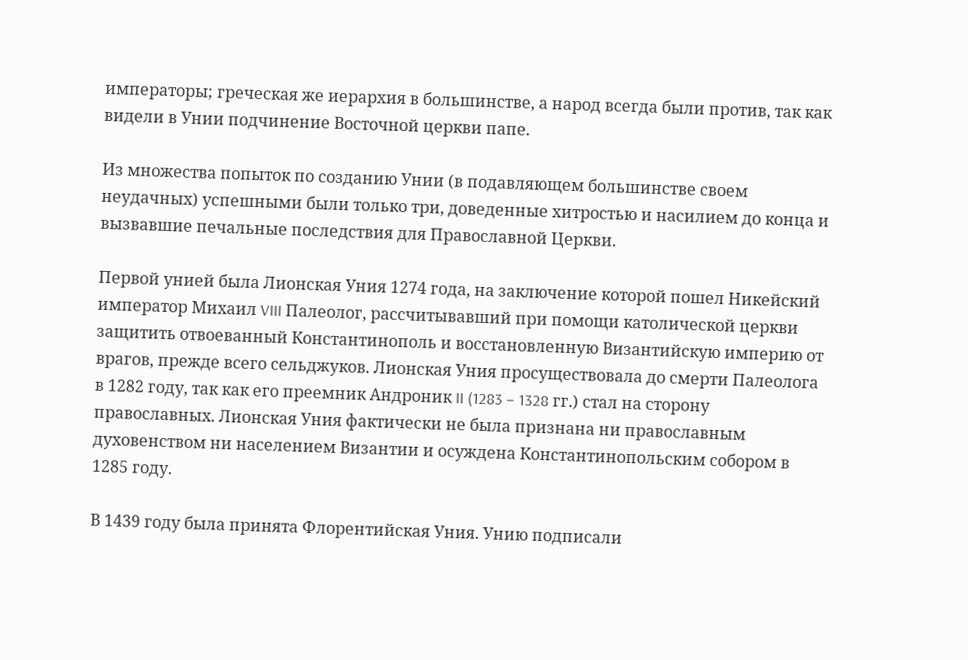императоры; греческая же иерархия в большинстве, а народ всегда были против, так как видели в Унии подчинение Восточной церкви папе.

Из множества попыток по созданию Унии (в подавляющем большинстве своем неудачных) успешными были только три, доведенные хитростью и насилием до конца и вызвавшие печальные последствия для Православной Церкви.

Первой унией была Лионская Уния 1274 года, на заключение которой пошел Никейский император Михаил VIII Палеолог, рассчитывавший при помощи католической церкви защитить отвоеванный Константинополь и восстановленную Византийскую империю от врагов, прежде всего сельджуков. Лионская Уния просуществовала до смерти Палеолога в 1282 году, так как его преемник Андроник II (1283 – 1328 гг.) стал на сторону православных. Лионская Уния фактически не была признана ни православным духовенством ни населением Византии и осуждена Константинопольским собором в 1285 году.

В 1439 году была принята Флорентийская Уния. Унию подписали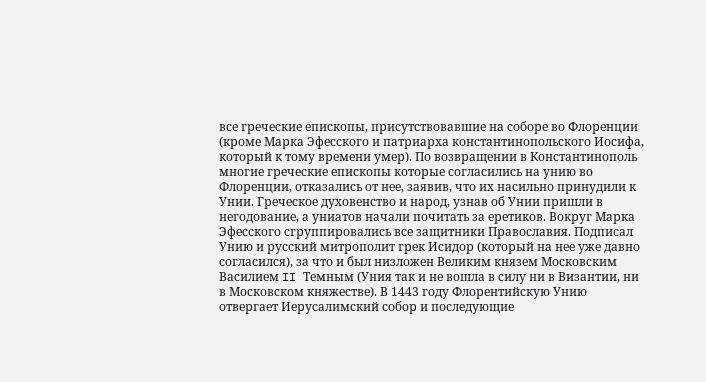все греческие епископы, присутствовавшие на соборе во Флоренции (кроме Марка Эфесского и патриарха константинопольского Иосифа, который к тому времени умер). По возвращении в Константинополь многие греческие епископы которые согласились на унию во Флоренции, отказались от нее, заявив, что их насильно принудили к Унии. Греческое духовенство и народ, узнав об Унии пришли в негодование, а униатов начали почитать за еретиков. Вокруг Марка Эфесского сгруппировались все защитники Православия. Подписал Унию и русский митрополит грек Исидор (который на нее уже давно согласился), за что и был низложен Великим князем Московским Василием II Темным (Уния так и не вошла в силу ни в Византии, ни в Московском княжестве). В 1443 году Флорентийскую Унию отвергает Иерусалимский собор и последующие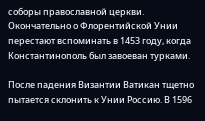соборы православной церкви. Окончательно о Флорентийской Унии перестают вспоминать в 1453 году, когда Константинополь был завоеван турками.

После падения Византии Ватикан тщетно пытается склонить к Унии Россию. В 1596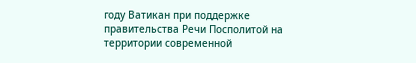году Ватикан при поддержке правительства Речи Посполитой на территории современной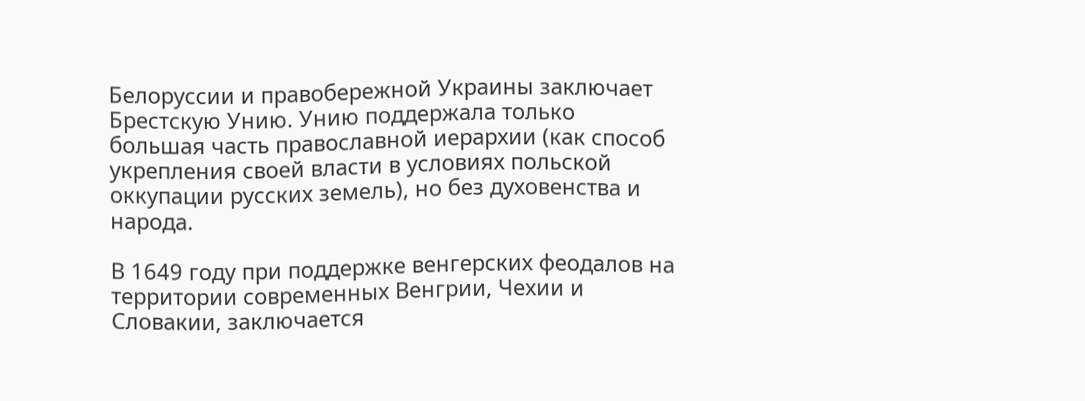Белоруссии и правобережной Украины заключает Брестскую Унию. Унию поддержала только большая часть православной иерархии (как способ укрепления своей власти в условиях польской оккупации русских земель), но без духовенства и народа.

В 1649 году при поддержке венгерских феодалов на территории современных Венгрии, Чехии и Словакии, заключается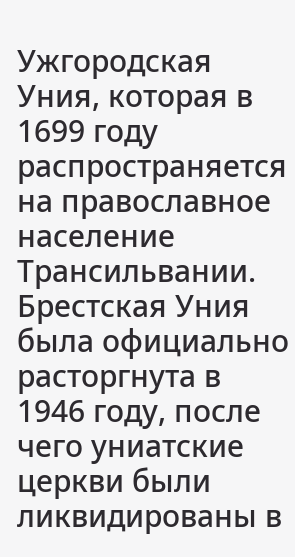Ужгородская Уния, которая в 1699 году распространяется на православное население Трансильвании. Брестская Уния была официально расторгнута в 1946 году, после чего униатские церкви были ликвидированы в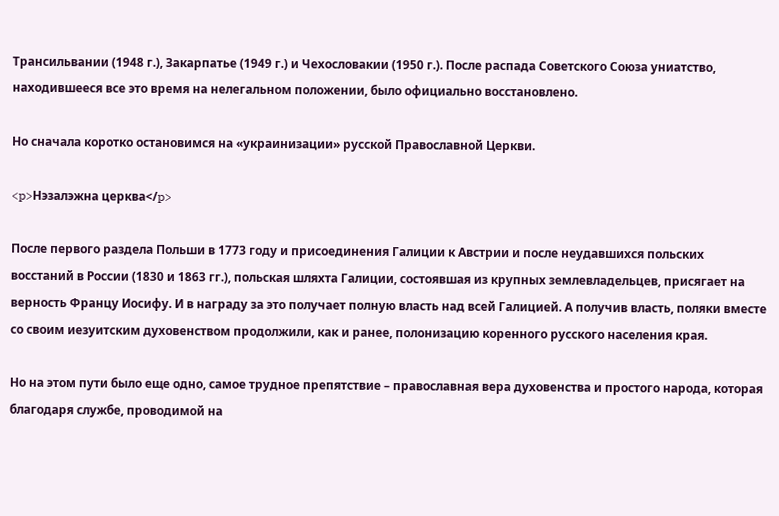Трансильвании (1948 г.), Закарпатье (1949 г.) и Чехословакии (1950 г.). После распада Советского Союза униатство, находившееся все это время на нелегальном положении, было официально восстановлено.

Но сначала коротко остановимся на «украинизации» русской Православной Церкви.

<p>Нэзалэжна церква</p>

После первого раздела Польши в 1773 году и присоединения Галиции к Австрии и после неудавшихся польских восстаний в России (1830 и 1863 гг.), польская шляхта Галиции, состоявшая из крупных землевладельцев, присягает на верность Францу Иосифу. И в награду за это получает полную власть над всей Галицией. А получив власть, поляки вместе со своим иезуитским духовенством продолжили, как и ранее, полонизацию коренного русского населения края.

Но на этом пути было еще одно, самое трудное препятствие – православная вера духовенства и простого народа, которая благодаря службе, проводимой на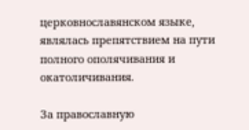церковнославянском языке, являлась препятствием на пути полного ополячивания и окатоличивания.

За православную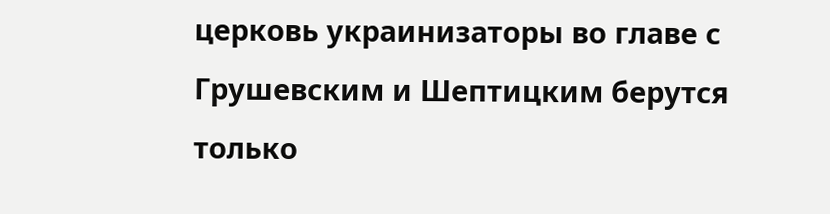церковь украинизаторы во главе с Грушевским и Шептицким берутся только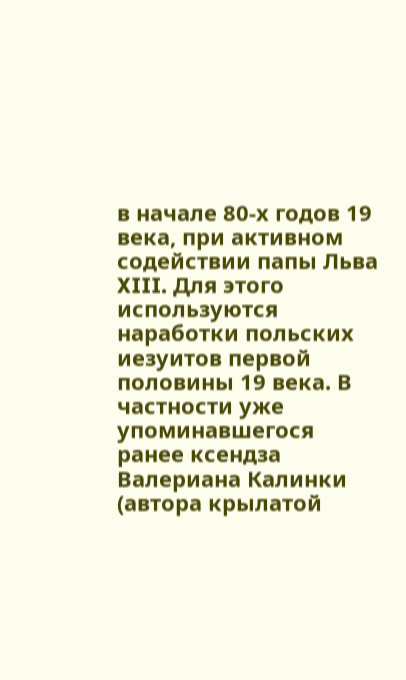в начале 80-х годов 19 века, при активном содействии папы Льва XIII. Для этого используются наработки польских иезуитов первой половины 19 века. В частности уже упоминавшегося ранее ксендза Валериана Калинки (автора крылатой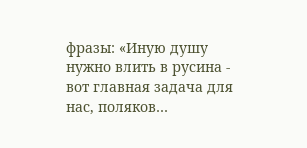фразы: «Иную душу нужно влить в русина - вот главная задача для нас, поляков…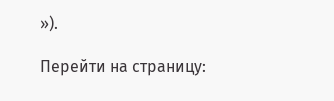»).

Перейти на страницу: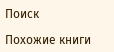Поиск

Похожие книги